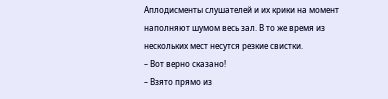Аплодисменты слушателей и их крики на момент наполняют шумом весь зал. В то же время из нескольких мест несутся резкие свистки.
– Вот верно сказано!
– Взято прямо из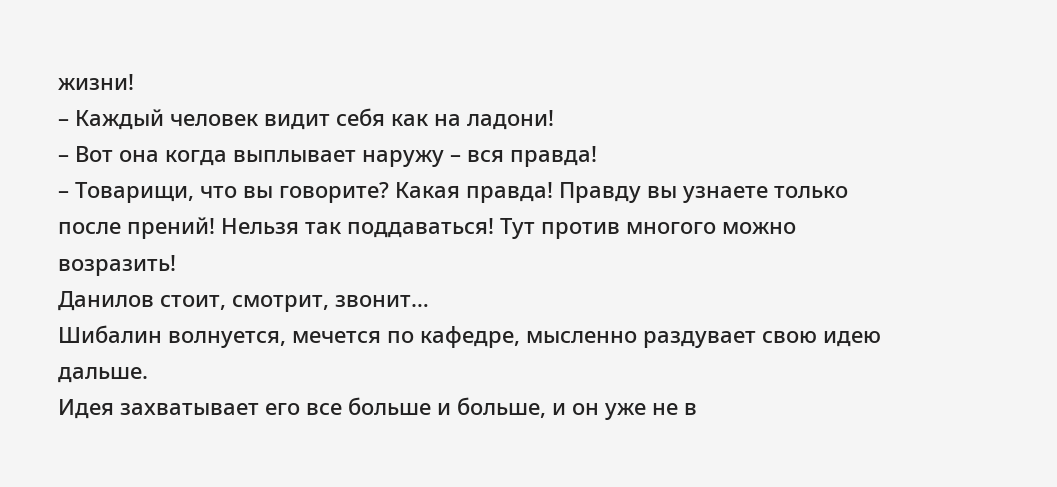жизни!
– Каждый человек видит себя как на ладони!
– Вот она когда выплывает наружу – вся правда!
– Товарищи, что вы говорите? Какая правда! Правду вы узнаете только после прений! Нельзя так поддаваться! Тут против многого можно возразить!
Данилов стоит, смотрит, звонит…
Шибалин волнуется, мечется по кафедре, мысленно раздувает свою идею дальше.
Идея захватывает его все больше и больше, и он уже не в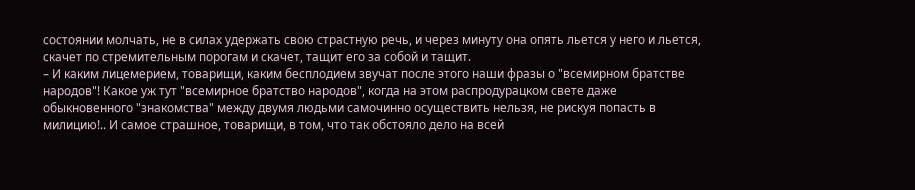состоянии молчать, не в силах удержать свою страстную речь, и через минуту она опять льется у него и льется, скачет по стремительным порогам и скачет, тащит его за собой и тащит.
– И каким лицемерием, товарищи, каким бесплодием звучат после этого наши фразы о "всемирном братстве народов"! Какое уж тут "всемирное братство народов", когда на этом распродурацком свете даже обыкновенного "знакомства" между двумя людьми самочинно осуществить нельзя, не рискуя попасть в милицию!.. И самое страшное, товарищи, в том, что так обстояло дело на всей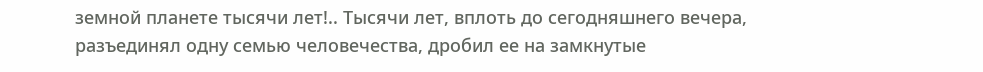земной планете тысячи лет!.. Тысячи лет, вплоть до сегодняшнего вечера, разъединял одну семью человечества, дробил ее на замкнутые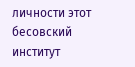личности этот бесовский институт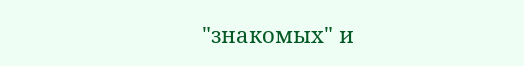"знакомых" и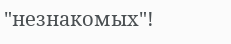"незнакомых"!